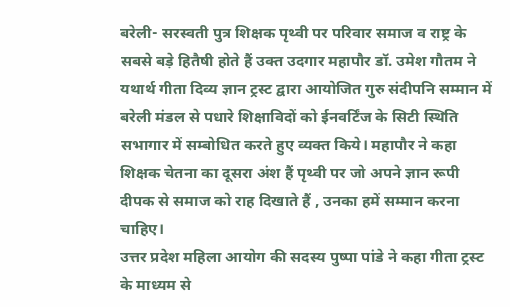बरेली- सरस्वती पुत्र शिक्षक पृथ्वी पर परिवार समाज व राष्ट्र के सबसे बड़े हितैषी होते हैं उक्त उदगार महापौर डॉ. उमेश गौतम ने यथार्थ गीता दिव्य ज्ञान ट्रस्ट द्वारा आयोजित गुरु संदीपनि सम्मान में बरेली मंडल से पधारे शिक्षाविदों को ईनवर्टिंज के सिटी स्थिति सभागार में सम्बोधित करते हुए व्यक्त किये। महापौर ने कहा शिक्षक चेतना का दूसरा अंश हैं पृथ्वी पर जो अपने ज्ञान रूपी दीपक से समाज को राह दिखाते हैं , उनका हमें सम्मान करना चाहिए।
उत्तर प्रदेश महिला आयोग की सदस्य पुष्पा पांडे ने कहा गीता ट्रस्ट के माध्यम से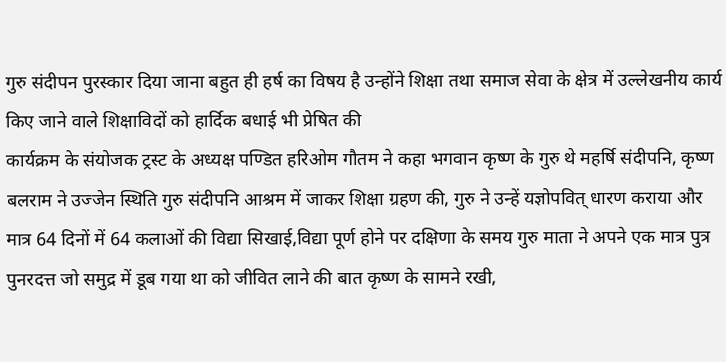गुरु संदीपन पुरस्कार दिया जाना बहुत ही हर्ष का विषय है उन्होंने शिक्षा तथा समाज सेवा के क्षेत्र में उल्लेखनीय कार्य किए जाने वाले शिक्षाविदों को हार्दिक बधाई भी प्रेषित की
कार्यक्रम के संयोजक ट्रस्ट के अध्यक्ष पण्डित हरिओम गौतम ने कहा भगवान कृष्ण के गुरु थे महर्षि संदीपनि, कृष्ण बलराम ने उज्जेन स्थिति गुरु संदीपनि आश्रम में जाकर शिक्षा ग्रहण की, गुरु ने उन्हें यज्ञोपवित् धारण कराया और मात्र 64 दिनों में 64 कलाओं की विद्या सिखाई,विद्या पूर्ण होने पर दक्षिणा के समय गुरु माता ने अपने एक मात्र पुत्र पुनरदत्त जो समुद्र में डूब गया था को जीवित लाने की बात कृष्ण के सामने रखी,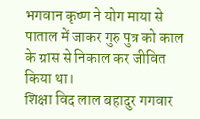भगवान कृष्ण ने योग माया से पाताल में जाकर गुरु पुत्र को काल के ग्रास से निकाल कर जीवित किया था।
शिक्षा विद लाल बहादुर गगवार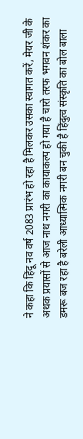ने कहा कि हिंदू नव वर्ष 2083 प्रारंभ हो रहा है मिलकर उसका स्वागत करें, मेयर जी के अथक प्रयासों से आज नाथ नगरी का कायाकल्प हो गया है चारो तरफ भगवन शंकर का डमरू बज रहा है बरेली आध्यात्मिक नगरी बन चुकी है हिंदुत्व संस्कृति का बोल बाला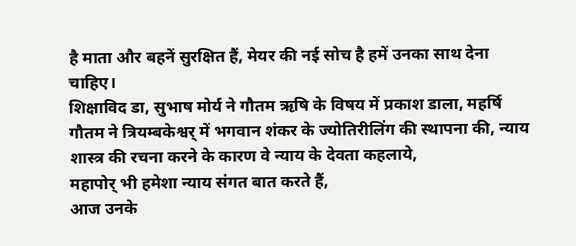है माता और बहनें सुरक्षित हैं, मेयर की नई सोच है हमें उनका साथ देना चाहिए।
शिक्षाविद डा, सुभाष मोर्य ने गौतम ऋषि के विषय में प्रकाश डाला, महर्षि गौतम ने त्रियम्बकेश्वर् में भगवान शंकर के ज्योतिरीलिंग की स्थापना की, न्याय शास्त्र की रचना करने के कारण वे न्याय के देवता कहलाये,
महापोर् भी हमेशा न्याय संगत बात करते हैं,
आज उनके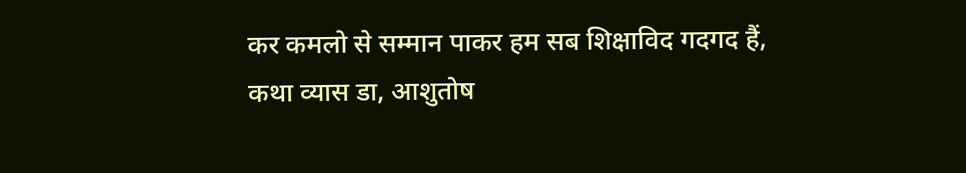कर कमलो से सम्मान पाकर हम सब शिक्षाविद गदगद हैं,
कथा व्यास डा, आशुतोष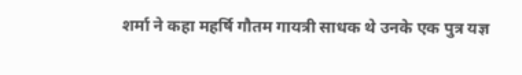शर्मा ने कहा महर्षि गौतम गायत्री साधक थे उनके एक पुत्र यज्ञ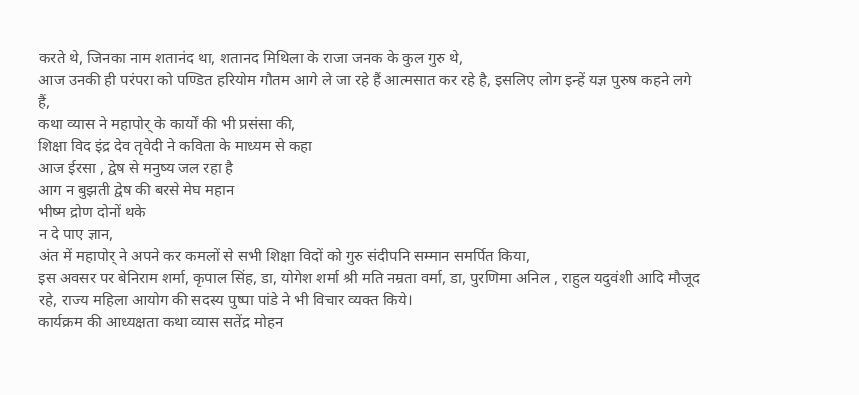करते थे, जिनका नाम शतानंद था, शतानद मिथिला के राजा जनक के कुल गुरु थे,
आज उनकी ही परंपरा को पण्डित हरियोम गौतम आगे ले जा रहे हैं आत्मसात कर रहे है, इसलिए लोग इन्हें यज्ञ पुरुष कहने लगे हैं,
कथा व्यास ने महापोर् के कार्यों की भी प्रसंसा की,
शिक्षा विद इंद्र देव तृवेदी ने कविता के माध्यम से कहा
आज ईरसा , द्वेष से मनुष्य जल रहा है
आग न बुझती द्वेष की बरसे मेघ महान
भीष्म द्रोण दोनों थके
न दे पाए ज्ञान,
अंत में महापोर् ने अपने कर कमलों से सभी शिक्षा विदों को गुरु संदीपनि सम्मान समर्पित किया,
इस अवसर पर बेनिराम शर्मा, कृपाल सिंह, डा, योगेश शर्मा श्री मति नम्रता वर्मा, डा, पुरणिमा अनिल , राहुल यदुवंशी आदि मौजूद रहे, राज्य महिला आयोग की सदस्य पुष्पा पांडे ने भी विचार व्यक्त किये।
कार्यक्रम की आध्यक्षता कथा व्यास सतेंद्र मोहन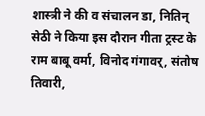शास्त्री ने की व संचालन डा, नितिन् सेठी ने किया इस दौरान गीता ट्रस्ट के राम बाबू वर्मा, विनोद गंगावर्, संतोष तिवारी,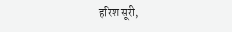हरिश सूरी,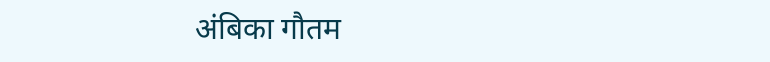अंबिका गौतम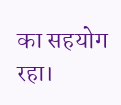का सहयोग रहा।